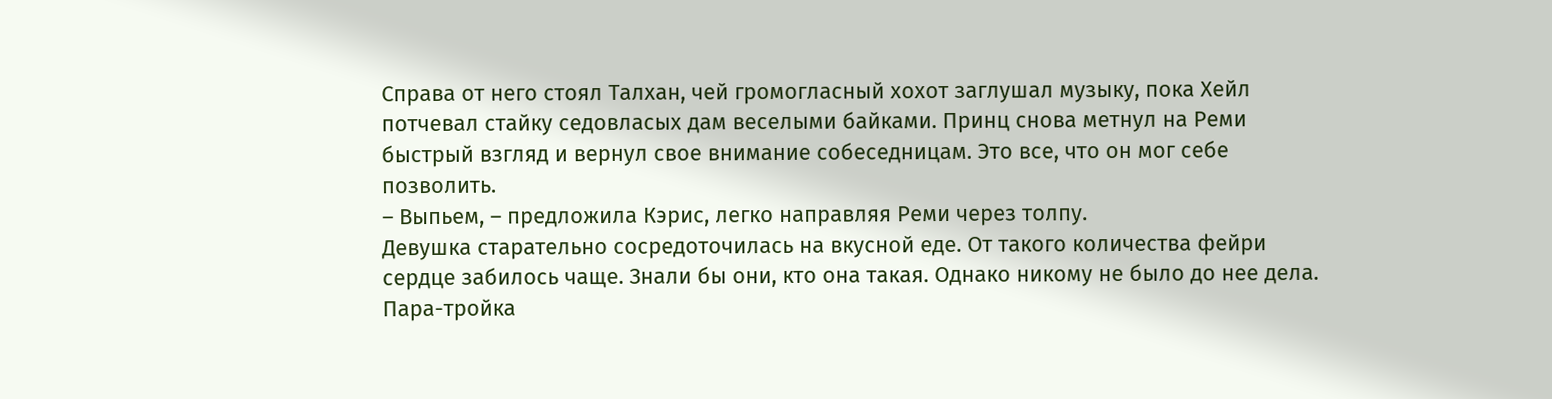Справа от него стоял Талхан, чей громогласный хохот заглушал музыку, пока Хейл потчевал стайку седовласых дам веселыми байками. Принц снова метнул на Реми быстрый взгляд и вернул свое внимание собеседницам. Это все, что он мог себе позволить.
– Выпьем, – предложила Кэрис, легко направляя Реми через толпу.
Девушка старательно сосредоточилась на вкусной еде. От такого количества фейри сердце забилось чаще. Знали бы они, кто она такая. Однако никому не было до нее дела. Пара-тройка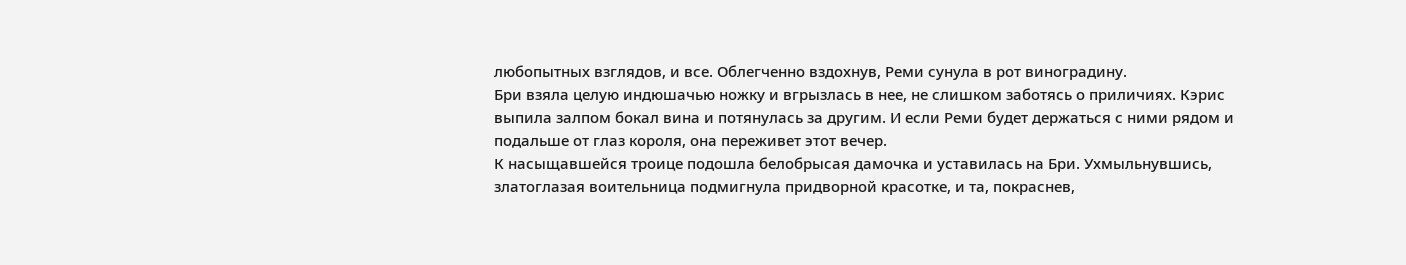любопытных взглядов, и все. Облегченно вздохнув, Реми сунула в рот виноградину.
Бри взяла целую индюшачью ножку и вгрызлась в нее, не слишком заботясь о приличиях. Кэрис выпила залпом бокал вина и потянулась за другим. И если Реми будет держаться с ними рядом и подальше от глаз короля, она переживет этот вечер.
К насыщавшейся троице подошла белобрысая дамочка и уставилась на Бри. Ухмыльнувшись, златоглазая воительница подмигнула придворной красотке, и та, покраснев,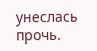унеслась прочь.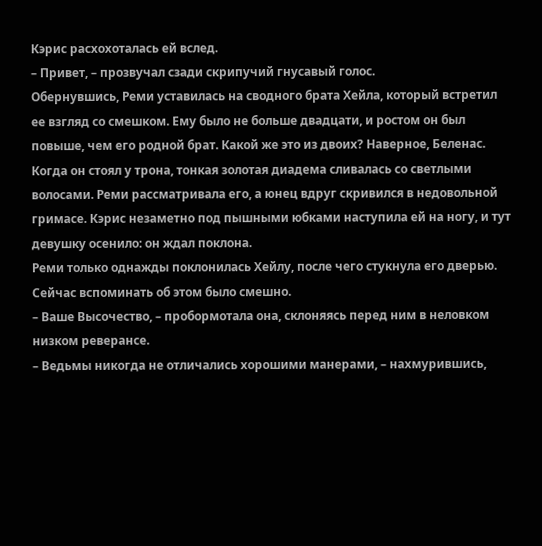Кэрис расхохоталась ей вслед.
– Привет, – прозвучал сзади скрипучий гнусавый голос.
Обернувшись, Реми уставилась на сводного брата Хейла, который встретил ее взгляд со смешком. Ему было не больше двадцати, и ростом он был повыше, чем его родной брат. Какой же это из двоих? Наверное, Беленас. Когда он стоял у трона, тонкая золотая диадема сливалась со светлыми волосами. Реми рассматривала его, а юнец вдруг скривился в недовольной гримасе. Кэрис незаметно под пышными юбками наступила ей на ногу, и тут девушку осенило: он ждал поклона.
Реми только однажды поклонилась Хейлу, после чего стукнула его дверью. Сейчас вспоминать об этом было смешно.
– Ваше Высочество, – пробормотала она, склоняясь перед ним в неловком низком реверансе.
– Ведьмы никогда не отличались хорошими манерами, – нахмурившись,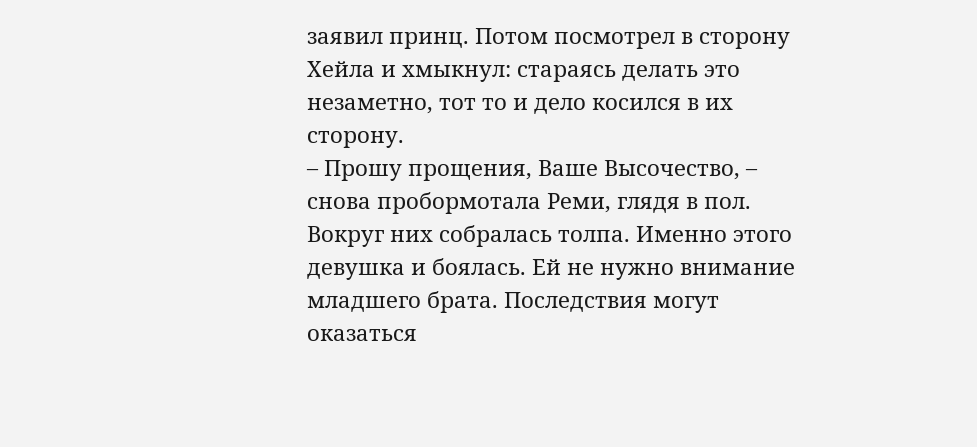заявил принц. Потом посмотрел в сторону Хейла и хмыкнул: стараясь делать это незаметно, тот то и дело косился в их сторону.
– Прошу прощения, Ваше Высочество, – снова пробормотала Реми, глядя в пол.
Вокруг них собралась толпа. Именно этого девушка и боялась. Ей не нужно внимание младшего брата. Последствия могут оказаться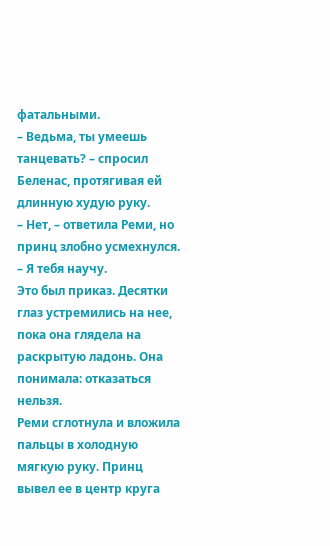фатальными.
– Ведьма, ты умеешь танцевать? – спросил Беленас, протягивая ей длинную худую руку.
– Нет, – ответила Реми, но принц злобно усмехнулся.
– Я тебя научу.
Это был приказ. Десятки глаз устремились на нее, пока она глядела на раскрытую ладонь. Она понимала: отказаться нельзя.
Реми сглотнула и вложила пальцы в холодную мягкую руку. Принц вывел ее в центр круга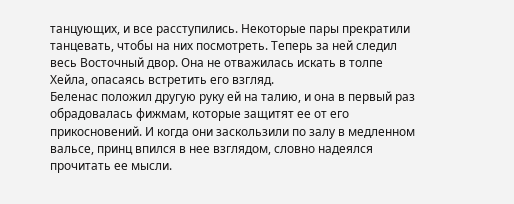танцующих, и все расступились. Некоторые пары прекратили танцевать, чтобы на них посмотреть. Теперь за ней следил весь Восточный двор. Она не отважилась искать в толпе Хейла, опасаясь встретить его взгляд.
Беленас положил другую руку ей на талию, и она в первый раз обрадовалась фижмам, которые защитят ее от его прикосновений. И когда они заскользили по залу в медленном вальсе, принц впился в нее взглядом, словно надеялся прочитать ее мысли.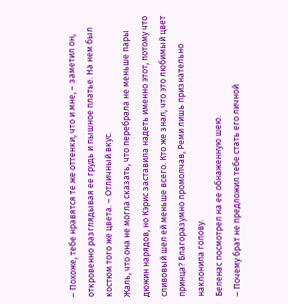– Похоже, тебе нравятся те же оттенки, что и мне, – заметил он, откровенно разглядывая ее грудь и пышное платье. На нем был костюм того же цвета. – Отличный вкус.
Жаль, что она не могла сказать, что перебрала не меньше пары дюжин нарядов, но Кэрис заставила надеть именно этот, потому что сливовый шел ей меньше всего. Кто же знал, что это любимый цвет принца? Благоразумно промолчав, Реми лишь признательно наклонила голову.
Беленас посмотрел на ее обнаженную шею.
– Почему брат не предложил тебе стать его личной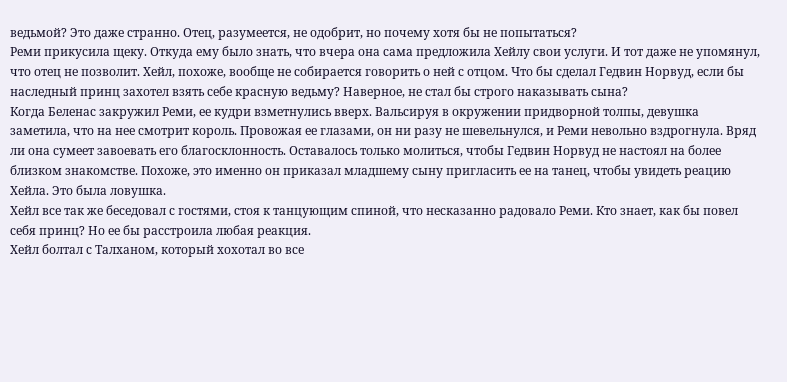ведьмой? Это даже странно. Отец, разумеется, не одобрит, но почему хотя бы не попытаться?
Реми прикусила щеку. Откуда ему было знать, что вчера она сама предложила Хейлу свои услуги. И тот даже не упомянул, что отец не позволит. Хейл, похоже, вообще не собирается говорить о ней с отцом. Что бы сделал Гедвин Норвуд, если бы наследный принц захотел взять себе красную ведьму? Наверное, не стал бы строго наказывать сына?
Когда Беленас закружил Реми, ее кудри взметнулись вверх. Вальсируя в окружении придворной толпы, девушка заметила, что на нее смотрит король. Провожая ее глазами, он ни разу не шевельнулся, и Реми невольно вздрогнула. Вряд ли она сумеет завоевать его благосклонность. Оставалось только молиться, чтобы Гедвин Норвуд не настоял на более близком знакомстве. Похоже, это именно он приказал младшему сыну пригласить ее на танец, чтобы увидеть реацию Хейла. Это была ловушка.
Хейл все так же беседовал с гостями, стоя к танцующим спиной, что несказанно радовало Реми. Кто знает, как бы повел себя принц? Но ее бы расстроила любая реакция.
Хейл болтал с Талханом, который хохотал во все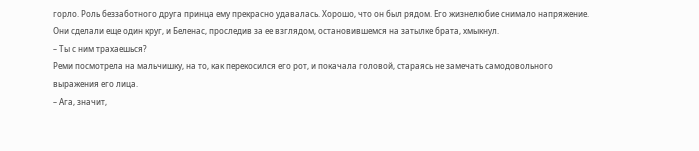горло. Роль беззаботного друга принца ему прекрасно удавалась. Хорошо, что он был рядом. Его жизнелюбие снимало напряжение.
Они сделали еще один круг, и Беленас, проследив за ее взглядом, остановившемся на затылке брата, хмыкнул.
– Ты с ним трахаешься?
Реми посмотрела на мальчишку, на то, как перекосился его рот, и покачала головой, стараясь не замечать самодовольного выражения его лица.
– Ага, значит,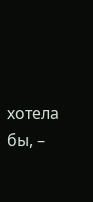хотела бы, –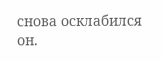снова осклабился он.